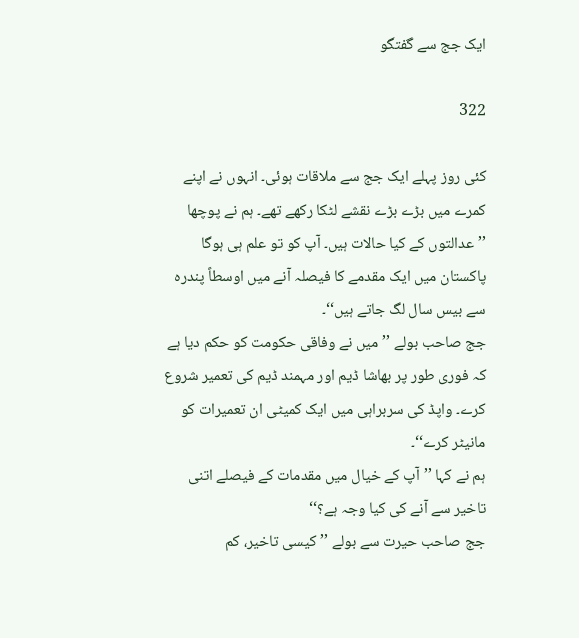ایک جج سے گفتگو

322

کئی روز پہلے ایک جج سے ملاقات ہوئی۔ انہوں نے اپنے کمرے میں بڑے بڑے نقشے لٹکا رکھے تھے۔ ہم نے پوچھا ’’عدالتوں کے کیا حالات ہیں۔ آپ کو تو علم ہی ہوگا پاکستان میں ایک مقدمے کا فیصلہ آنے میں اوسطاً پندرہ سے بیس سال لگ جاتے ہیں‘‘۔
جج صاحب بولے ’’میں نے وفاقی حکومت کو حکم دیا ہے کہ فوری طور پر بھاشا ڈیم اور مہمند ڈیم کی تعمیر شروع کرے۔ واپڈ کی سربراہی میں ایک کمیٹی ان تعمیرات کو مانیٹر کرے‘‘۔
ہم نے کہا ’’آپ کے خیال میں مقدمات کے فیصلے اتنی تاخیر سے آنے کی کیا وجہ ہے؟‘‘
جج صاحب حیرت سے بولے ’’کیسی تاخیر، کم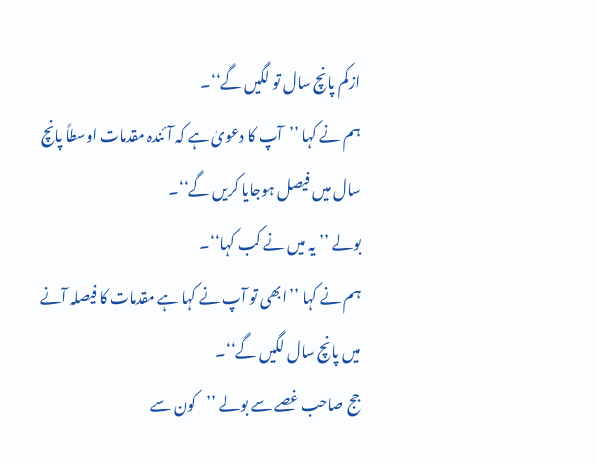ازکم پانچ سال تو لگیں گے‘‘۔
ہم نے کہا ’’آپ کا دعویٰ ہے کہ آئندہ مقدمات اوسطاً پانچ سال میں فیصل ہوجایا کریں گے‘‘۔
بولے ’’یہ میں نے کب کہا‘‘۔
ہم نے کہا ’’ابھی تو آپ نے کہا ہے مقدمات کا فیصلہ آنے میں پانچ سال لگیں گے‘‘۔
جج صاحب غصے سے بولے ’’کون سے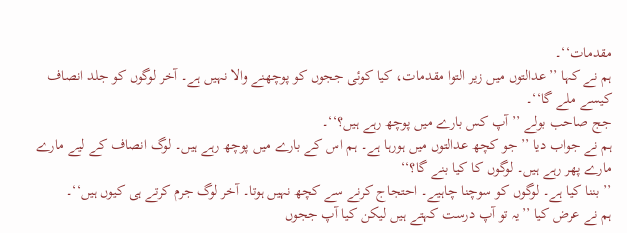مقدمات‘‘۔
ہم نے کہا ’’عدالتوں میں زیر التوا مقدمات، کیا کوئی ججوں کو پوچھنے والا نہیں ہے۔ آخر لوگوں کو جلد انصاف کیسے ملے گا‘‘۔
جج صاحب بولے ’’آپ کس بارے میں پوچھ رہے ہیں؟‘‘۔
ہم نے جواب دیا ’’جو کچھ عدالتوں میں ہورہا ہے۔ ہم اس کے بارے میں پوچھ رہے ہیں۔ لوگ انصاف کے لیے مارے مارے پھر رہے ہیں۔ لوگوں کا کیا بنے گا؟‘‘
’’بننا کیا ہے۔ لوگوں کو سوچنا چاہیے۔ احتجاج کرنے سے کچھ نہیں ہوتا۔ آخر لوگ جرم کرتے ہی کیوں ہیں‘‘۔
ہم نے عرض کیا ’’یہ تو آپ درست کہتے ہیں لیکن کیا آپ ججوں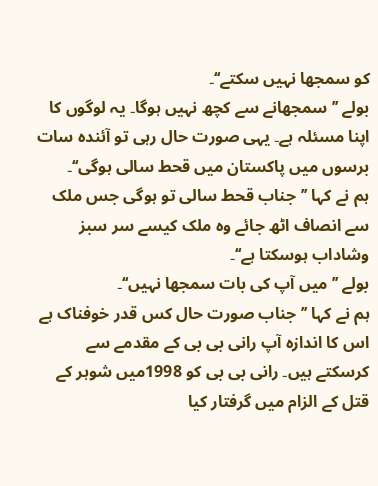کو سمجھا نہیں سکتے‘‘۔
بولے ’’سمجھانے سے کچھ نہیں ہوگا۔ یہ لوگوں کا اپنا مسئلہ ہے۔ یہی صورت حال رہی تو آئندہ سات برسوں میں پاکستان میں قحط سالی ہوگی‘‘۔
ہم نے کہا ’’جناب قحط سالی تو ہوگی جس ملک سے انصاف اٹھ جائے وہ ملک کیسے سر سبز وشاداب ہوسکتا ہے‘‘۔
بولے ’’میں آپ کی بات سمجھا نہیں‘‘۔
ہم نے کہا ’’جناب صورت حال کس قدر خوفناک ہے اس کا اندازہ آپ رانی بی بی کے مقدمے سے کرسکتے ہیں۔ رانی بی بی کو 1998میں شوہر کے قتل کے الزام میں گرفتار کیا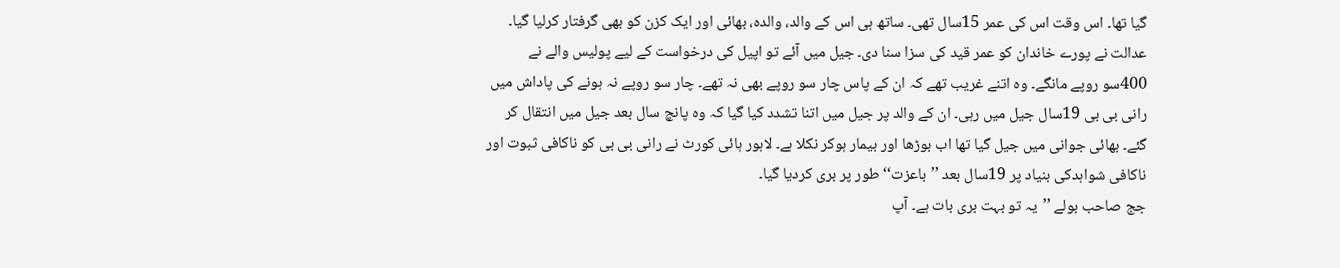گیا تھا۔ اس وقت اس کی عمر 15سال تھی۔ ساتھ ہی اس کے والد، والدہ، بھائی اور ایک کزن کو بھی گرفتار کرلیا گیا۔ عدالت نے پورے خاندان کو عمر قید کی سزا سنا دی۔ جیل میں آئے تو اپیل کی درخواست کے لیے پولیس والے نے 400سو روپے مانگے۔ وہ اتنے غریب تھے کہ ان کے پاس چار سو روپے بھی نہ تھے۔ چار سو روپے نہ ہونے کی پاداش میں رانی بی بی 19سال جیل میں رہی۔ ان کے والد پر جیل میں اتنا تشدد کیا گیا کہ وہ پانچ سال بعد جیل میں انتقال کر گئے۔ بھائی جوانی میں جیل گیا تھا اب بوڑھا اور بیمار ہوکر نکلا ہے۔ لاہور ہائی کورٹ نے رانی بی بی کو ناکافی ثبوت اور ناکافی شواہدکی بنیاد پر 19سال بعد ’’باعزت‘‘ طور پر بری کردیا گیا۔
جج صاحب بولے ’’یہ تو بہت بری بات ہے۔ آپ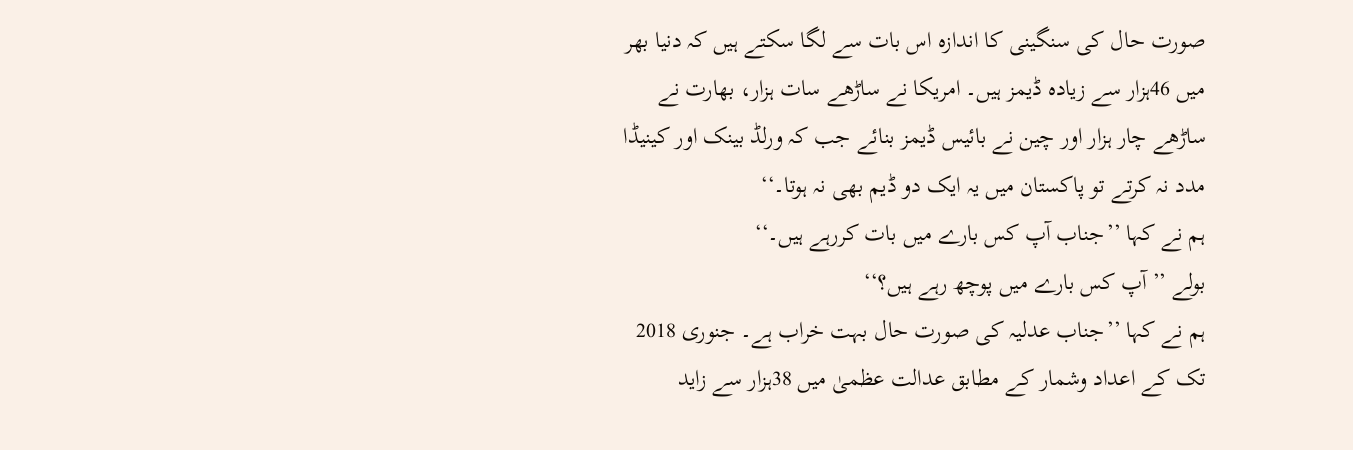صورت حال کی سنگینی کا اندازہ اس بات سے لگا سکتے ہیں کہ دنیا بھر میں 46ہزار سے زیادہ ڈیمز ہیں۔ امریکا نے ساڑھے سات ہزار، بھارت نے ساڑھے چار ہزار اور چین نے بائیس ڈیمز بنائے جب کہ ورلڈ بینک اور کینیڈا مدد نہ کرتے تو پاکستان میں یہ ایک دو ڈیم بھی نہ ہوتا۔‘‘
ہم نے کہا ’’جناب آپ کس بارے میں بات کررہے ہیں۔‘‘
بولے ’’آپ کس بارے میں پوچھ رہے ہیں؟‘‘
ہم نے کہا ’’جناب عدلیہ کی صورت حال بہت خراب ہے۔ جنوری 2018 تک کے اعداد وشمار کے مطابق عدالت عظمیٰ میں 38ہزار سے زاید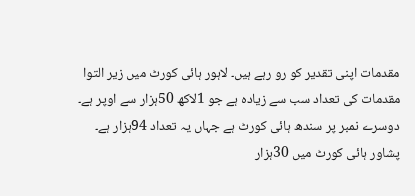مقدمات اپنی تقدیر کو رو رہے ہیں۔ لاہور ہائی کورٹ میں زیر التوا مقدمات کی تعداد سب سے زیادہ ہے جو 1لاکھ 50ہزار سے اوپر ہے۔ دوسرے نمبر پر سندھ ہائی کورٹ ہے جہاں یہ تعداد 94ہزار ہے۔ پشاور ہائی کورٹ میں 30ہزار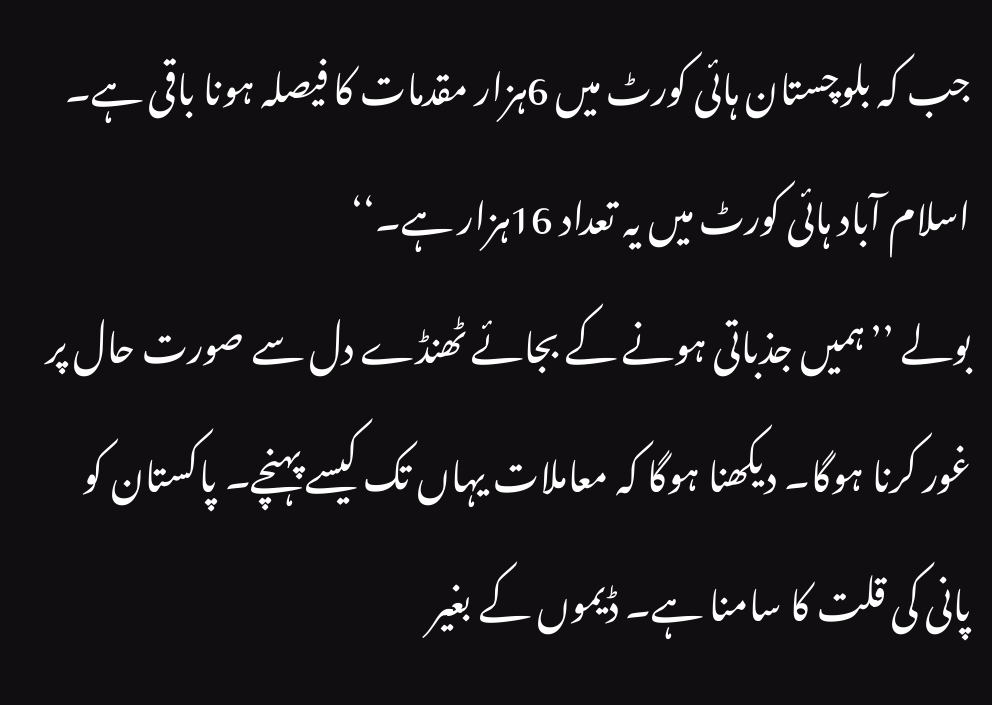جب کہ بلوچستان ہائی کورٹ میں 6ہزار مقدمات کا فیصلہ ہونا باقی ہے۔ اسلام آباد ہائی کورٹ میں یہ تعداد 16ہزار ہے۔‘‘
بولے ’’ہمیں جذباتی ہونے کے بجائے ٹھنڈے دل سے صورت حال پر غور کرنا ہوگا۔ دیکھنا ہوگا کہ معاملات یہاں تک کیسے پہنچے۔ پاکستان کو پانی کی قلت کا سامنا ہے۔ ڈیموں کے بغیر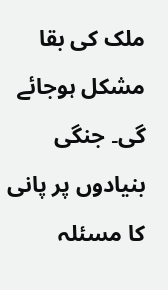ملک کی بقا مشکل ہوجائے گی۔ جنگی بنیادوں پر پانی کا مسئلہ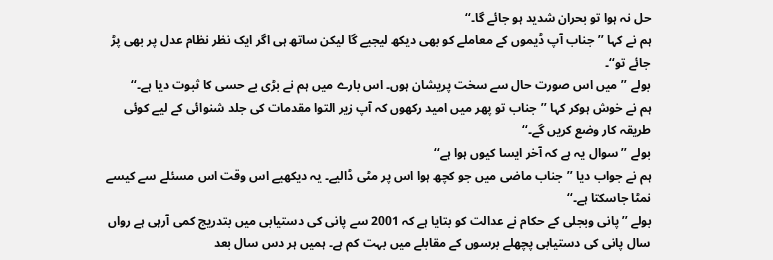حل نہ ہوا تو بحران شدید ہو جائے گا۔‘‘
ہم نے کہا ’’جناب آپ ڈیموں کے معاملے کو بھی دیکھ لیجیے گا لیکن ساتھ ہی اگر ایک نظر نظام عدل پر بھی پڑ جائے تو‘‘۔
بولے ’’میں اس صورت حال سے سخت پریشان ہوں۔ اس بارے میں ہم نے بڑی بے حسی کا ثبوت دیا ہے۔‘‘
ہم نے خوش ہوکر کہا ’’جناب تو پھر میں امید رکھوں کہ آپ زیر التوا مقدمات کی جلد شنوائی کے لیے کوئی طریقہ کار وضع کریں گے۔‘‘
بولے ’’سوال یہ ہے کہ آخر ایسا کیوں ہوا ہے‘‘
ہم نے جواب دیا ’’جناب ماضی میں جو کچھ ہوا اس پر مٹی ڈالیے۔ یہ دیکھیے اس وقت اس مسئلے سے کیسے نمٹا جاسکتا ہے۔‘‘
بولے ’’پانی وبجلی کے حکام نے عدالت کو بتایا ہے کہ 2001 سے پانی کی دستیابی میں بتدریج کمی آرہی ہے رواں سال پانی کی دستیابی پچھلے برسوں کے مقابلے میں بہت کم ہے۔ ہمیں ہر دس سال بعد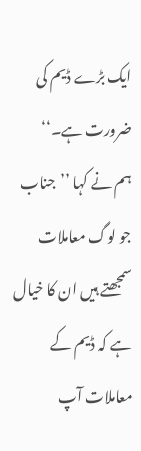ایک بڑے ڈیم کی ضرورت ہے۔‘‘
ہم نے کہا ’’جناب جو لوگ معاملات سمجھتے ہیں ان کا خیال ہے کہ ڈیم کے معاملات آپ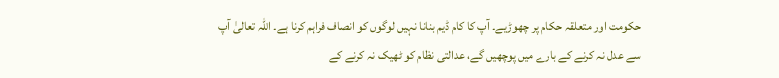حکومت اور متعلقہ حکام پر چھوڑیے۔ آپ کا کام ڈیم بنانا نہیں لوگوں کو انصاف فراہم کرنا ہے۔ اللہ تعالیٰ آپ سے عدل نہ کرنے کے بارے میں پوچھیں گے، عدالتی نظام کو ٹھیک نہ کرنے کے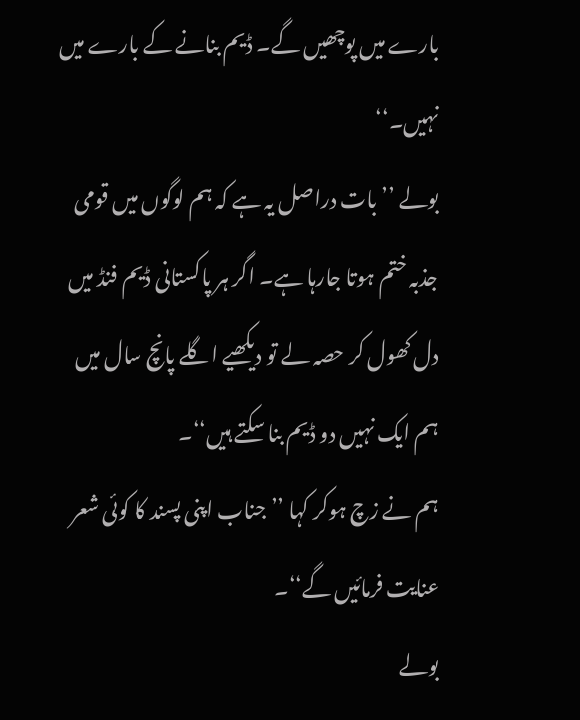بارے میں پوچھیں گے۔ ڈیم بنانے کے بارے میں نہیں۔‘‘
بولے ’’بات دراصل یہ ہے کہ ہم لوگوں میں قومی جذبہ ختم ہوتا جارہا ہے۔ اگر ہر پاکستانی ڈیم فنڈ میں دل کھول کر حصہ لے تو دیکھیے اگلے پانچ سال میں ہم ایک نہیں دو ڈیم بنا سکتے ہیں‘‘۔
ہم نے زچ ہوکر کہا ’’جناب اپنی پسند کا کوئی شعر عنایت فرمائیں گے‘‘۔
بولے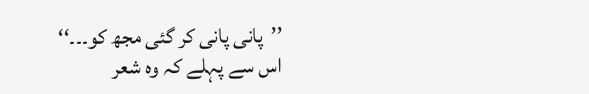’’پانی پانی کر گئی مجھ کو۔۔۔‘‘
اس سے پہلے کہ وہ شعر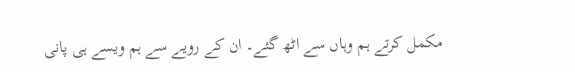مکمل کرتے ہم وہاں سے اٹھ گئے۔ ان کے رویے سے ہم ویسے ہی پانی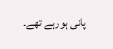پانی ہورہے تھے۔